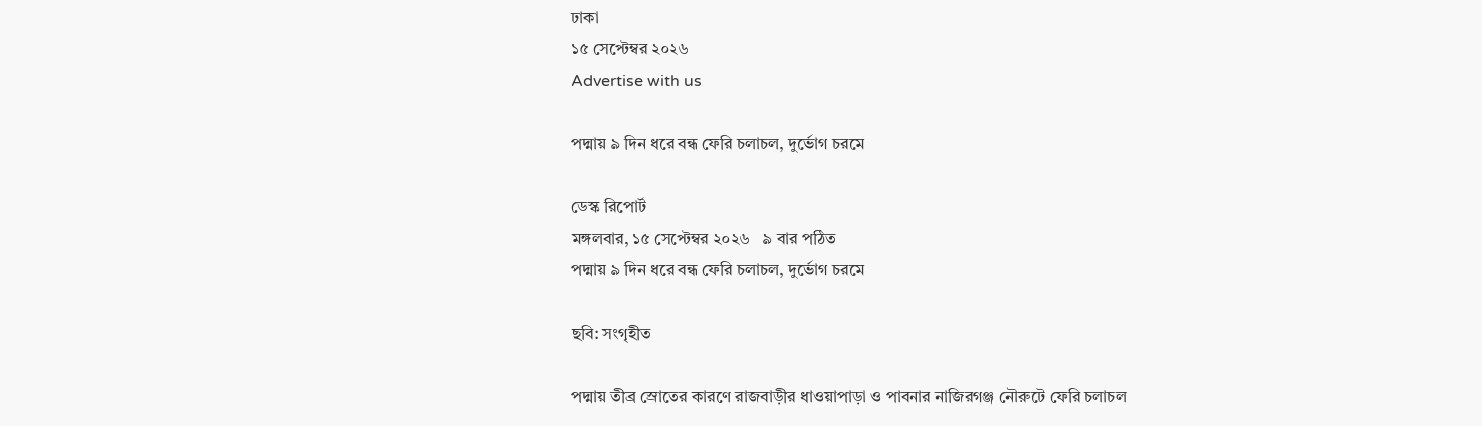ঢাকা
১৫ সেপ্টেম্বর ২০২৬
Advertise with us

পদ্মায় ৯ দিন ধরে বন্ধ ফেরি চলাচল, দুর্ভোগ চরমে

ডেস্ক রিপোর্ট
মঙ্গলবার, ১৫ সেপ্টেম্বর ২০২৬   ৯ বার পঠিত
পদ্মায় ৯ দিন ধরে বন্ধ ফেরি চলাচল, দুর্ভোগ চরমে

ছবি: সংগৃহীত

পদ্মায় তীব্র স্রোতের কারণে রাজবাড়ীর ধাওয়াপাড়া ও পাবনার নাজিরগঞ্জ নৌরুটে ফেরি চলাচল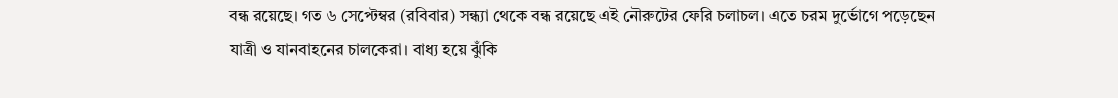বন্ধ রয়েছে। গত ৬ সেপ্টেম্বর (রবিবার) সন্ধ্যা থেকে বন্ধ রয়েছে এই নৌরুটের ফেরি চলাচল। এতে চরম দুর্ভোগে পড়েছেন যাত্রী ও যানবাহনের চালকেরা। বাধ্য হয়ে ঝুঁকি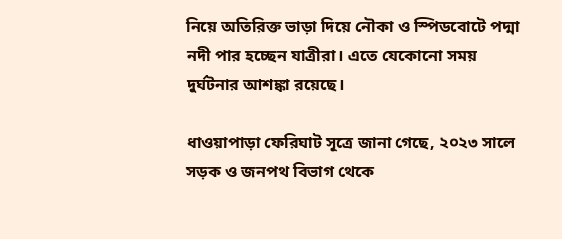নিয়ে অতিরিক্ত ভাড়া দিয়ে নৌকা ও স্পিডবোটে পদ্মা নদী পার হচ্ছেন যাত্রীরা। এতে যেকোনো সময় দুর্ঘটনার আশঙ্কা রয়েছে।

ধাওয়াপাড়া ফেরিঘাট সূত্রে জানা গেছে, ২০২৩ সালে সড়ক ও জনপথ বিভাগ থেকে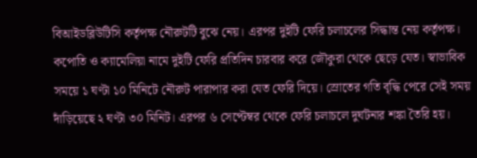বিআইডব্লিউটিসি কর্তৃপক্ষ নৌরুটটি বুঝে নেয়। এরপর দুইটি ফেরি চলাচলের সিদ্ধান্ত নেয় কর্তৃপক্ষ। কপোতি ও ক্যামেলিয়া নামে দুইটি ফেরি প্রতিদিন চারবার করে জৌকুরা থেকে ছেড়ে যেত। স্বাভাবিক সময়ে ১ ঘণ্টা ১০ মিনিটে নৌরুট পারাপার করা যেত ফেরি দিয়ে। স্রোতের গতি বৃদ্ধি পেরে সেই সময় দাঁড়িয়েছে ২ ঘণ্টা ৩০ মিনিট। এরপর ৬ সেপ্টেম্বর থেকে ফেরি চলাচলে দুর্ঘটনার শঙ্কা তৈরি হয়।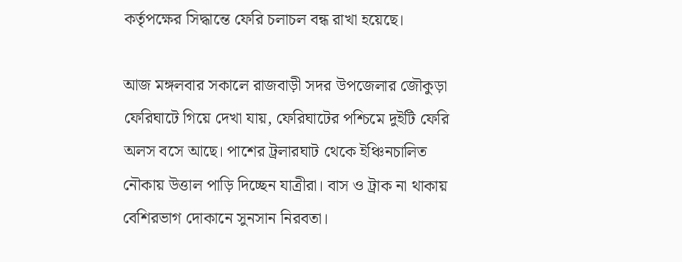কর্তৃপক্ষের সিদ্ধান্তে ফেরি চলাচল বন্ধ রাখা হয়েছে।

আজ মঙ্গলবার সকালে রাজবাড়ী সদর উপজেলার জৌকুড়া ফেরিঘাটে গিয়ে দেখা যায়, ফেরিঘাটের পশ্চিমে দুইটি ফেরি অলস বসে আছে। পাশের ট্রলারঘাট থেকে ইঞ্চিনচালিত নৌকায় উত্তাল পাড়ি দিচ্ছেন যাত্রীরা। বাস ও ট্রাক না থাকায় বেশিরভাগ দোকানে সুনসান নিরবতা।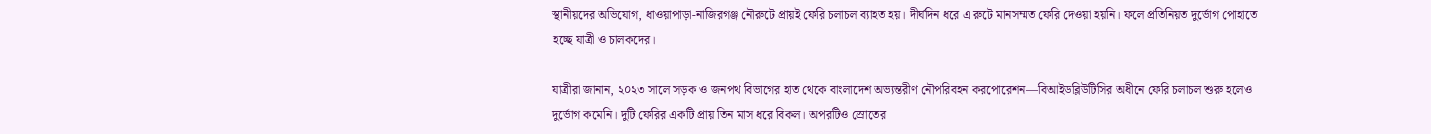স্থানীয়দের অভিযোগ, ধাওয়াপাড়া-নাজিরগঞ্জ নৌরুটে প্রায়ই ফেরি চলাচল ব্যাহত হয়। দীর্ঘদিন ধরে এ রুটে মানসম্মত ফেরি দেওয়া হয়নি। ফলে প্রতিনিয়ত দুর্ভোগ পোহাতে হচ্ছে যাত্রী ও চালকদের।

যাত্রীরা জানান, ২০২৩ সালে সড়ক ও জনপথ বিভাগের হাত থেকে বাংলাদেশ অভ্যন্তরীণ নৌপরিবহন করপোরেশন—বিআইডব্লিউটিসির অধীনে ফেরি চলাচল শুরু হলেও দুর্ভোগ কমেনি। দুটি ফেরির একটি প্রায় তিন মাস ধরে বিকল। অপরটিও স্রোতের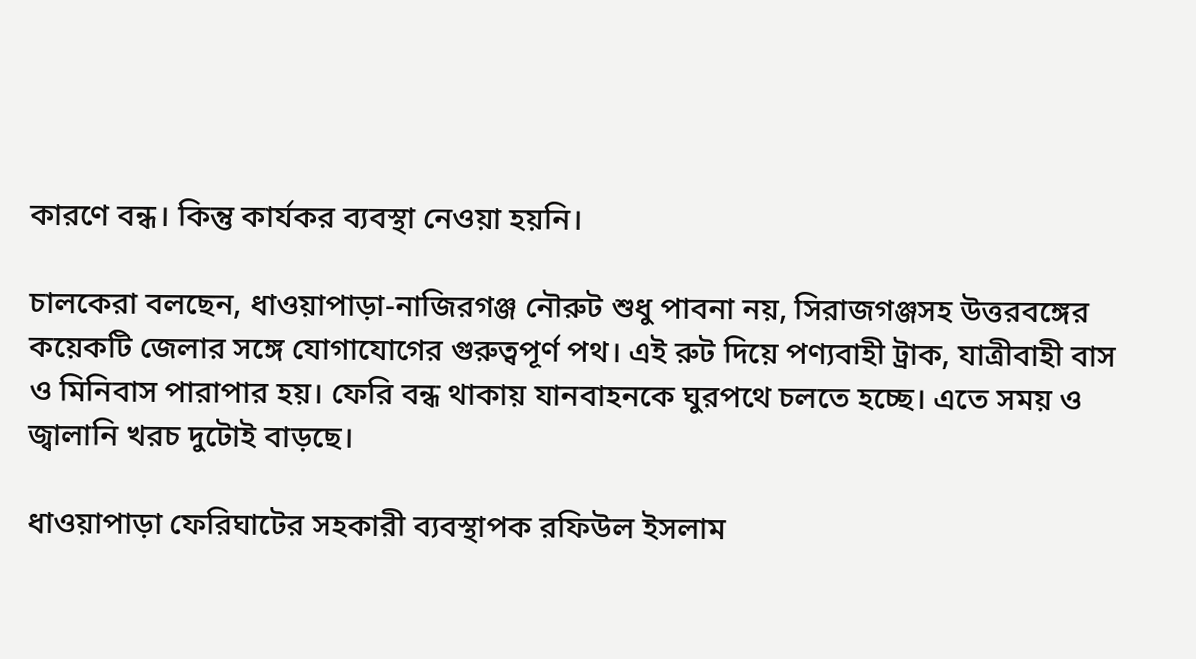কারণে বন্ধ। কিন্তু কার্যকর ব্যবস্থা নেওয়া হয়নি।

চালকেরা বলছেন, ধাওয়াপাড়া-নাজিরগঞ্জ নৌরুট শুধু পাবনা নয়, সিরাজগঞ্জসহ উত্তরবঙ্গের কয়েকটি জেলার সঙ্গে যোগাযোগের গুরুত্বপূর্ণ পথ। এই রুট দিয়ে পণ্যবাহী ট্রাক, যাত্রীবাহী বাস ও মিনিবাস পারাপার হয়। ফেরি বন্ধ থাকায় যানবাহনকে ঘুরপথে চলতে হচ্ছে। এতে সময় ও জ্বালানি খরচ দুটোই বাড়ছে।

ধাওয়াপাড়া ফেরিঘাটের সহকারী ব্যবস্থাপক রফিউল ইসলাম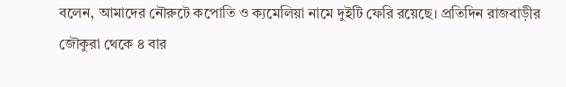বলেন, আমাদের নৌরুটে কপোতি ও ক্যমেলিয়া নামে দুইটি ফেরি রয়েছে। প্রতিদিন রাজবাড়ীর জৌকুরা থেকে ৪ বার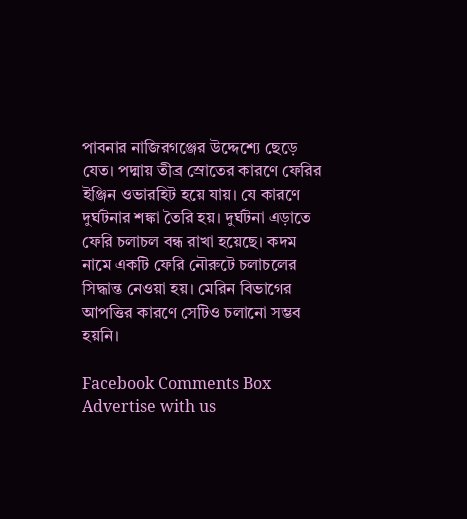পাবনার নাজিরগঞ্জের উদ্দেশ্যে ছেড়ে যেত। পদ্মায় তীব্র স্রোতের কারণে ফেরির ইঞ্জিন ওভারহিট হয়ে যায়। যে কারণে দুর্ঘটনার শঙ্কা তৈরি হয়। দুর্ঘটনা এড়াতে ফেরি চলাচল বন্ধ রাখা হয়েছে। কদম নামে একটি ফেরি নৌরুটে চলাচলের সিদ্ধান্ত নেওয়া হয়। মেরিন বিভাগের আপত্তির কারণে সেটিও চলানো সম্ভব হয়নি।

Facebook Comments Box
Advertise with us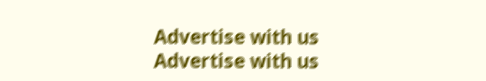Advertise with us
Advertise with us